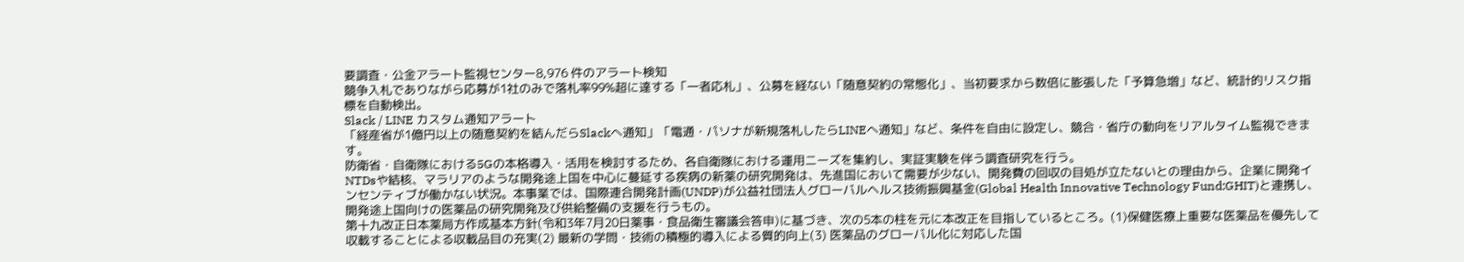要調査・公金アラート監視センター8,976 件のアラート検知
競争入札でありながら応募が1社のみで落札率99%超に達する「一者応札」、公募を経ない「随意契約の常態化」、当初要求から数倍に膨張した「予算急増」など、統計的リスク指標を自動検出。
Slack / LINE カスタム通知アラート
「経産省が1億円以上の随意契約を結んだらSlackへ通知」「電通・パソナが新規落札したらLINEへ通知」など、条件を自由に設定し、競合・省庁の動向をリアルタイム監視できます。
防衛省・自衛隊における5Gの本格導入・活用を検討するため、各自衛隊における運用ニーズを集約し、実証実験を伴う調査研究を行う。
NTDsや結核、マラリアのような開発途上国を中心に蔓延する疾病の新薬の研究開発は、先進国において需要が少ない、開発費の回収の目処が立たないとの理由から、企業に開発インセンティブが働かない状況。本事業では、国際連合開発計画(UNDP)が公益社団法人グローバルヘルス技術振興基金(Global Health Innovative Technology Fund:GHIT)と連携し、開発途上国向けの医薬品の研究開発及び供給整備の支援を行うもの。
第十九改正日本薬局方作成基本方針(令和3年7月20日薬事・食品衛生審議会答申)に基づき、次の5本の柱を元に本改正を目指しているところ。(1)保健医療上重要な医薬品を優先して収載することによる収載品目の充実(2) 最新の学問・技術の積極的導入による質的向上(3) 医薬品のグローバル化に対応した国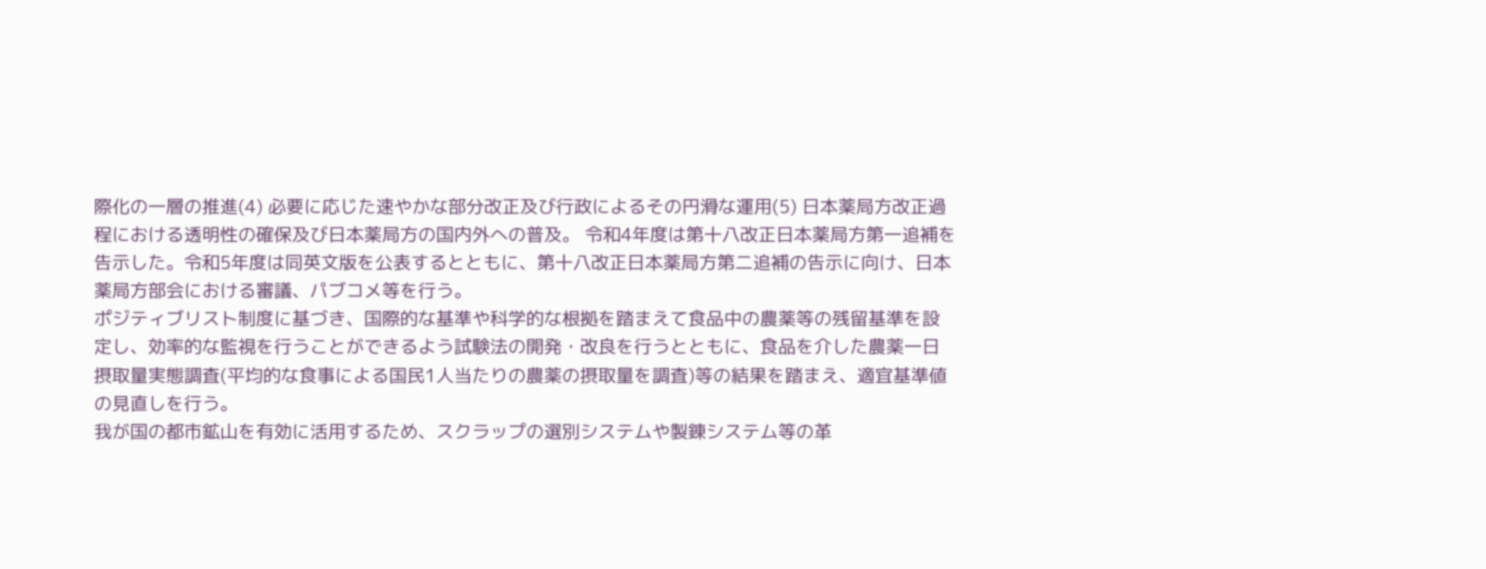際化の一層の推進(4) 必要に応じた速やかな部分改正及び行政によるその円滑な運用(5) 日本薬局方改正過程における透明性の確保及び日本薬局方の国内外への普及。 令和4年度は第十八改正日本薬局方第一追補を告示した。令和5年度は同英文版を公表するとともに、第十八改正日本薬局方第二追補の告示に向け、日本薬局方部会における審議、パブコメ等を行う。
ポジティブリスト制度に基づき、国際的な基準や科学的な根拠を踏まえて食品中の農薬等の残留基準を設定し、効率的な監視を行うことができるよう試験法の開発・改良を行うとともに、食品を介した農薬一日摂取量実態調査(平均的な食事による国民1人当たりの農薬の摂取量を調査)等の結果を踏まえ、適宜基準値の見直しを行う。
我が国の都市鉱山を有効に活用するため、スクラップの選別システムや製錬システム等の革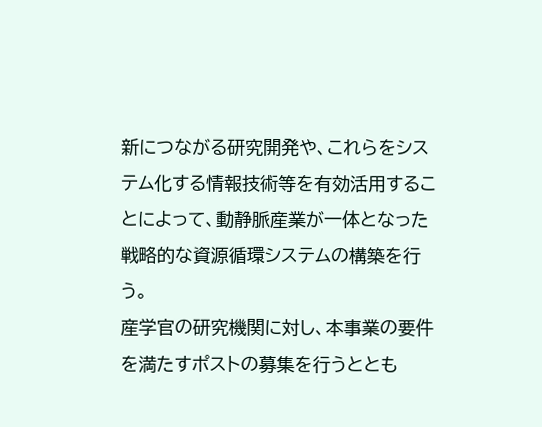新につながる研究開発や、これらをシステム化する情報技術等を有効活用することによって、動静脈産業が一体となった戦略的な資源循環システムの構築を行う。
産学官の研究機関に対し、本事業の要件を満たすポストの募集を行うととも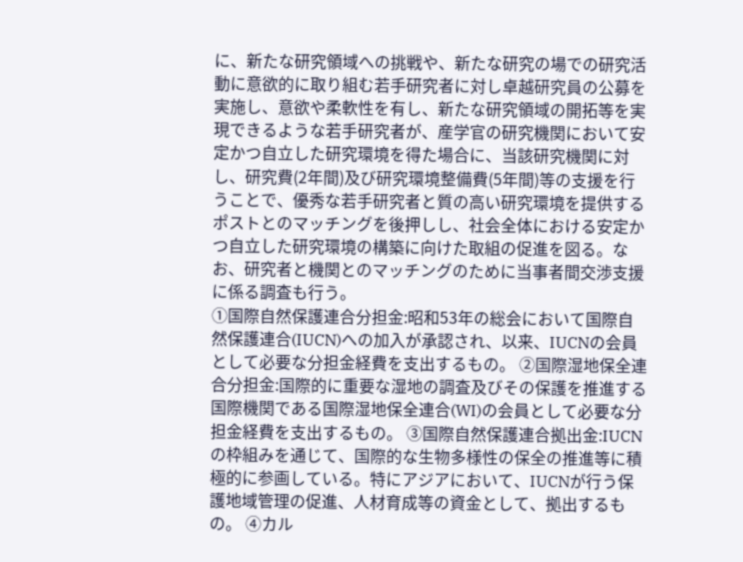に、新たな研究領域への挑戦や、新たな研究の場での研究活動に意欲的に取り組む若手研究者に対し卓越研究員の公募を実施し、意欲や柔軟性を有し、新たな研究領域の開拓等を実現できるような若手研究者が、産学官の研究機関において安定かつ自立した研究環境を得た場合に、当該研究機関に対し、研究費(2年間)及び研究環境整備費(5年間)等の支援を行うことで、優秀な若手研究者と質の高い研究環境を提供するポストとのマッチングを後押しし、社会全体における安定かつ自立した研究環境の構築に向けた取組の促進を図る。なお、研究者と機関とのマッチングのために当事者間交渉支援に係る調査も行う。
①国際自然保護連合分担金:昭和53年の総会において国際自然保護連合(IUCN)への加入が承認され、以来、IUCNの会員として必要な分担金経費を支出するもの。 ②国際湿地保全連合分担金:国際的に重要な湿地の調査及びその保護を推進する国際機関である国際湿地保全連合(WI)の会員として必要な分担金経費を支出するもの。 ③国際自然保護連合拠出金:IUCNの枠組みを通じて、国際的な生物多様性の保全の推進等に積極的に参画している。特にアジアにおいて、IUCNが行う保護地域管理の促進、人材育成等の資金として、拠出するもの。 ④カル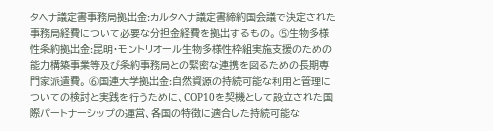タヘナ議定書事務局拠出金:カルタヘナ議定書締約国会議で決定された事務局経費について必要な分担金経費を拠出するもの。 ⑤生物多様性条約拠出金:昆明・モントリオール生物多様性枠組実施支援のための能力構築事業等及び条約事務局との緊密な連携を図るための長期専門家派遣費。 ⑥国連大学拠出金:自然資源の持続可能な利用と管理についての検討と実践を行うために、COP10を契機として設立された国際パートナーシップの運営、各国の特徴に適合した持続可能な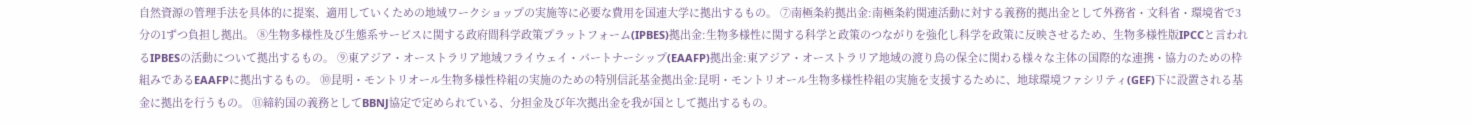自然資源の管理手法を具体的に提案、適用していくための地域ワークショップの実施等に必要な費用を国連大学に拠出するもの。 ⑦南極条約拠出金:南極条約関連活動に対する義務的拠出金として外務省・文科省・環境省で3分の1ずつ負担し拠出。 ⑧生物多様性及び生態系サービスに関する政府間科学政策プラットフォーム(IPBES)拠出金:生物多様性に関する科学と政策のつながりを強化し科学を政策に反映させるため、生物多様性版IPCCと言われるIPBESの活動について拠出するもの。 ⑨東アジア・オーストラリア地域フライウェイ・パートナーシップ(EAAFP)拠出金:東アジア・オーストラリア地域の渡り鳥の保全に関わる様々な主体の国際的な連携・協力のための枠組みであるEAAFPに拠出するもの。 ⑩昆明・モントリオール生物多様性枠組の実施のための特別信託基金拠出金:昆明・モントリオール生物多様性枠組の実施を支援するために、地球環境ファシリティ(GEF)下に設置される基金に拠出を行うもの。 ⑪締約国の義務としてBBNJ協定で定められている、分担金及び年次拠出金を我が国として拠出するもの。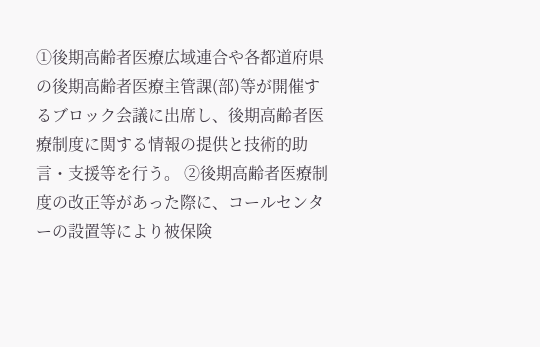①後期高齢者医療広域連合や各都道府県の後期高齢者医療主管課(部)等が開催するブロック会議に出席し、後期高齢者医療制度に関する情報の提供と技術的助言・支援等を行う。 ②後期高齢者医療制度の改正等があった際に、コールセンターの設置等により被保険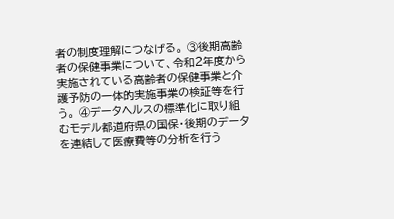者の制度理解につなげる。 ③後期高齢者の保健事業について、令和2年度から実施されている高齢者の保健事業と介護予防の一体的実施事業の検証等を行う。 ④データヘルスの標準化に取り組むモデル都道府県の国保・後期のデータを連結して医療費等の分析を行う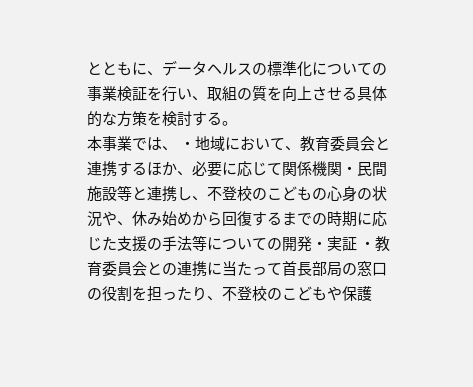とともに、データヘルスの標準化についての事業検証を行い、取組の質を向上させる具体的な方策を検討する。
本事業では、 ・地域において、教育委員会と連携するほか、必要に応じて関係機関・民間施設等と連携し、不登校のこどもの心身の状況や、休み始めから回復するまでの時期に応じた支援の手法等についての開発・実証 ・教育委員会との連携に当たって首長部局の窓口の役割を担ったり、不登校のこどもや保護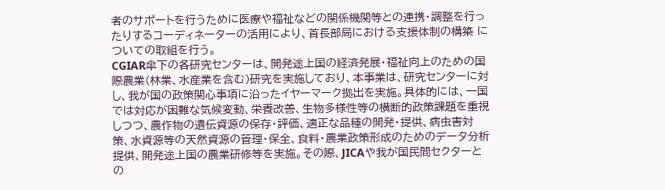者のサポートを行うために医療や福祉などの関係機関等との連携・調整を行ったりするコーディネーターの活用により、首長部局における支援体制の構築 についての取組を行う。
CGIAR傘下の各研究センターは、開発途上国の経済発展・福祉向上のための国際農業(林業、水産業を含む)研究を実施しており、本事業は、研究センターに対し、我が国の政策関心事項に沿ったイヤーマーク拠出を実施。具体的には、一国では対応が困難な気候変動、栄養改善、生物多様性等の横断的政策課題を重視しつつ、農作物の遺伝資源の保存・評価、適正な品種の開発・提供、病虫害対策、水資源等の天然資源の管理・保全、食料・農業政策形成のためのデータ分析提供、開発途上国の農業研修等を実施。その際、JICAや我が国民間セクターとの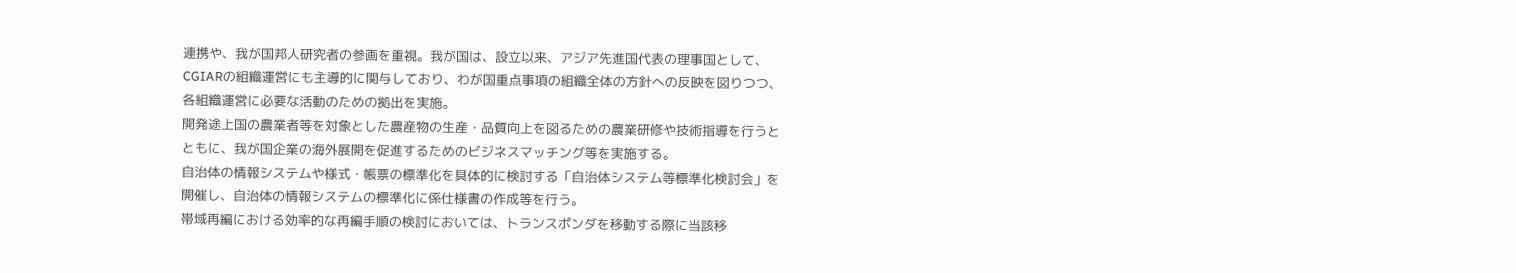連携や、我が国邦人研究者の参画を重視。我が国は、設立以来、アジア先進国代表の理事国として、CGIARの組織運営にも主導的に関与しており、わが国重点事項の組織全体の方針への反映を図りつつ、各組織運営に必要な活動のための拠出を実施。
開発途上国の農業者等を対象とした農産物の生産・品質向上を図るための農業研修や技術指導を行うとともに、我が国企業の海外展開を促進するためのビジネスマッチング等を実施する。
自治体の情報システムや様式・帳票の標準化を具体的に検討する「自治体システム等標準化検討会」を開催し、自治体の情報システムの標準化に係仕様書の作成等を行う。
帯域再編における効率的な再編手順の検討においては、トランスポンダを移動する際に当該移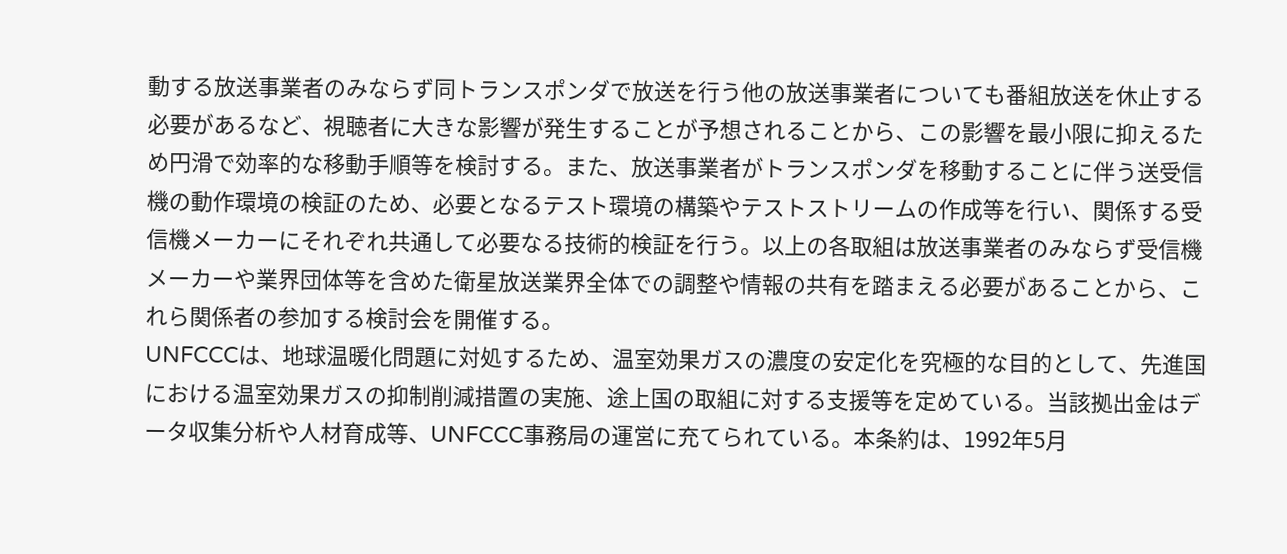動する放送事業者のみならず同トランスポンダで放送を行う他の放送事業者についても番組放送を休止する必要があるなど、視聴者に大きな影響が発生することが予想されることから、この影響を最小限に抑えるため円滑で効率的な移動手順等を検討する。また、放送事業者がトランスポンダを移動することに伴う送受信機の動作環境の検証のため、必要となるテスト環境の構築やテストストリームの作成等を行い、関係する受信機メーカーにそれぞれ共通して必要なる技術的検証を行う。以上の各取組は放送事業者のみならず受信機メーカーや業界団体等を含めた衛星放送業界全体での調整や情報の共有を踏まえる必要があることから、これら関係者の参加する検討会を開催する。
UNFCCCは、地球温暖化問題に対処するため、温室効果ガスの濃度の安定化を究極的な目的として、先進国における温室効果ガスの抑制削減措置の実施、途上国の取組に対する支援等を定めている。当該拠出金はデータ収集分析や人材育成等、UNFCCC事務局の運営に充てられている。本条約は、1992年5月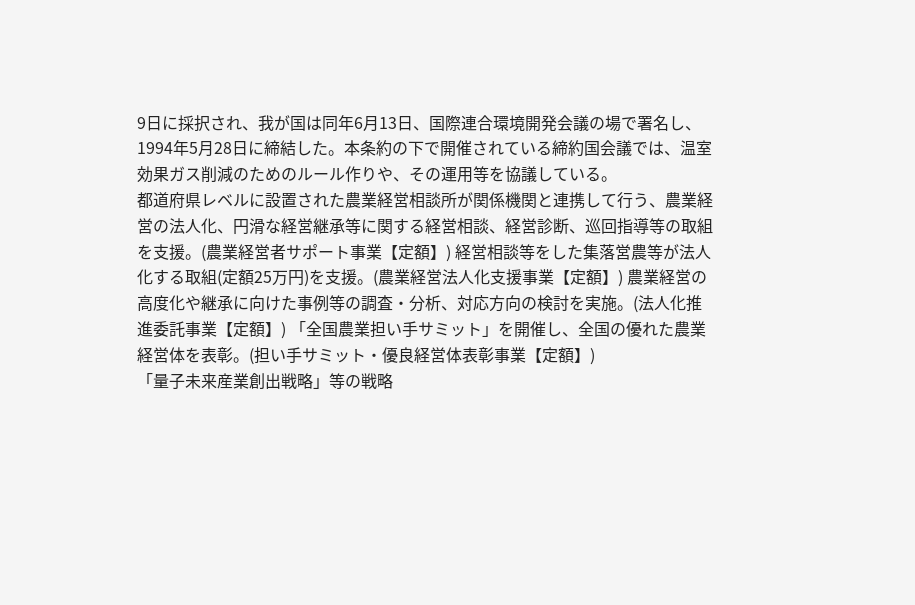9日に採択され、我が国は同年6月13日、国際連合環境開発会議の場で署名し、1994年5月28日に締結した。本条約の下で開催されている締約国会議では、温室効果ガス削減のためのルール作りや、その運用等を協議している。
都道府県レベルに設置された農業経営相談所が関係機関と連携して行う、農業経営の法人化、円滑な経営継承等に関する経営相談、経営診断、巡回指導等の取組を支援。(農業経営者サポート事業【定額】) 経営相談等をした集落営農等が法人化する取組(定額25万円)を支援。(農業経営法人化支援事業【定額】) 農業経営の高度化や継承に向けた事例等の調査・分析、対応方向の検討を実施。(法人化推進委託事業【定額】) 「全国農業担い手サミット」を開催し、全国の優れた農業経営体を表彰。(担い手サミット・優良経営体表彰事業【定額】)
「量子未来産業創出戦略」等の戦略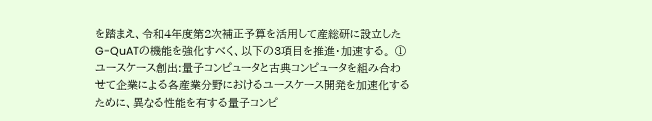を踏まえ、令和4年度第2次補正予算を活用して産総研に設立したG-QuATの機能を強化すべく、以下の3項目を推進・加速する。 ①ユースケース創出:量子コンピュータと古典コンピュータを組み合わせて企業による各産業分野におけるユースケース開発を加速化するために、異なる性能を有する量子コンピ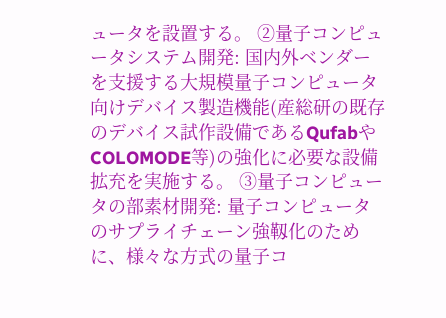ュータを設置する。 ②量子コンピュータシステム開発: 国内外ベンダーを支援する大規模量子コンピュータ向けデバイス製造機能(産総研の既存のデバイス試作設備であるQufabやCOLOMODE等)の強化に必要な設備拡充を実施する。 ③量子コンピュータの部素材開発: 量子コンピュータのサプライチェーン強靱化のために、様々な方式の量子コ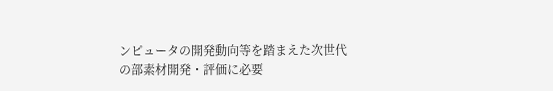ンピュータの開発動向等を踏まえた次世代の部素材開発・評価に必要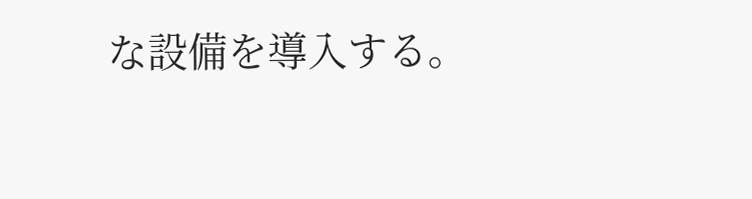な設備を導入する。